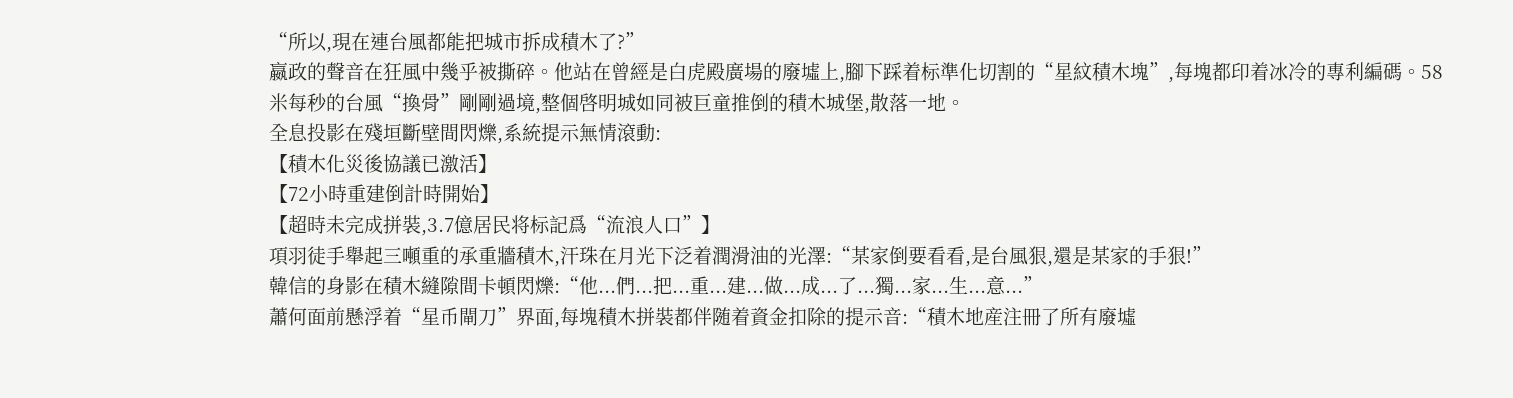“所以,現在連台風都能把城市拆成積木了?”
嬴政的聲音在狂風中幾乎被撕碎。他站在曾經是白虎殿廣場的廢墟上,腳下踩着标準化切割的“星紋積木塊”,每塊都印着冰冷的專利編碼。58米每秒的台風“換骨”剛剛過境,整個啓明城如同被巨童推倒的積木城堡,散落一地。
全息投影在殘垣斷壁間閃爍,系統提示無情滾動:
【積木化災後協議已激活】
【72小時重建倒計時開始】
【超時未完成拼裝,3.7億居民将标記爲“流浪人口”】
項羽徒手舉起三噸重的承重牆積木,汗珠在月光下泛着潤滑油的光澤:“某家倒要看看,是台風狠,還是某家的手狠!”
韓信的身影在積木縫隙間卡頓閃爍:“他...們...把...重...建...做...成...了...獨...家...生...意...”
蕭何面前懸浮着“星币閘刀”界面,每塊積木拼裝都伴随着資金扣除的提示音:“積木地産注冊了所有廢墟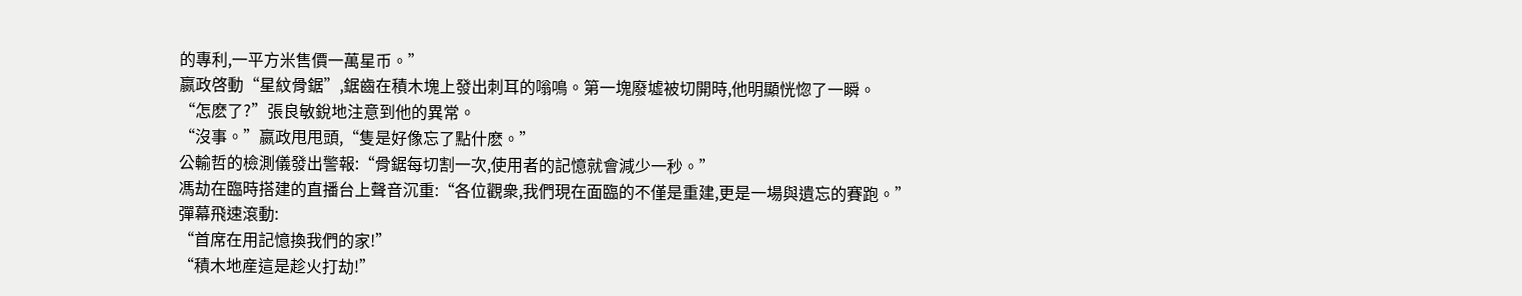的專利,一平方米售價一萬星币。”
嬴政啓動“星紋骨鋸”,鋸齒在積木塊上發出刺耳的嗡鳴。第一塊廢墟被切開時,他明顯恍惚了一瞬。
“怎麽了?”張良敏銳地注意到他的異常。
“沒事。”嬴政甩甩頭,“隻是好像忘了點什麽。”
公輸哲的檢測儀發出警報:“骨鋸每切割一次,使用者的記憶就會減少一秒。”
馮劫在臨時搭建的直播台上聲音沉重:“各位觀衆,我們現在面臨的不僅是重建,更是一場與遺忘的賽跑。”
彈幕飛速滾動:
“首席在用記憶換我們的家!”
“積木地産這是趁火打劫!”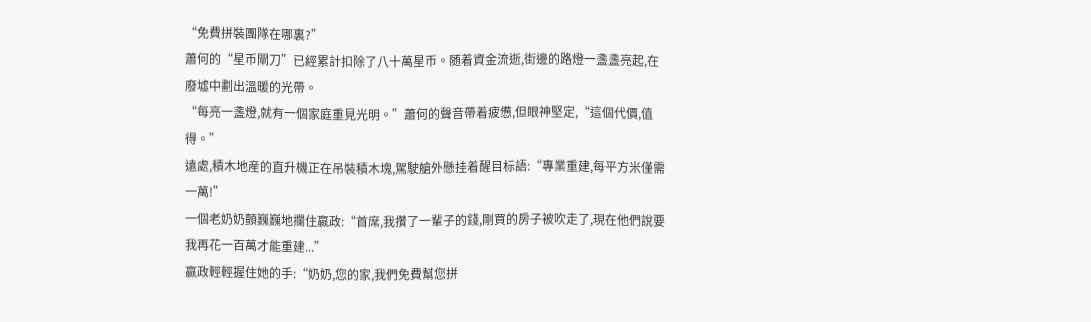“免費拼裝團隊在哪裏?”
蕭何的“星币閘刀”已經累計扣除了八十萬星币。随着資金流逝,街邊的路燈一盞盞亮起,在廢墟中劃出溫暖的光帶。
“每亮一盞燈,就有一個家庭重見光明。”蕭何的聲音帶着疲憊,但眼神堅定,“這個代價,值得。”
遠處,積木地産的直升機正在吊裝積木塊,駕駛艙外懸挂着醒目标語:“專業重建,每平方米僅需一萬!”
一個老奶奶顫巍巍地攔住嬴政:“首席,我攢了一輩子的錢,剛買的房子被吹走了,現在他們說要我再花一百萬才能重建...”
嬴政輕輕握住她的手:“奶奶,您的家,我們免費幫您拼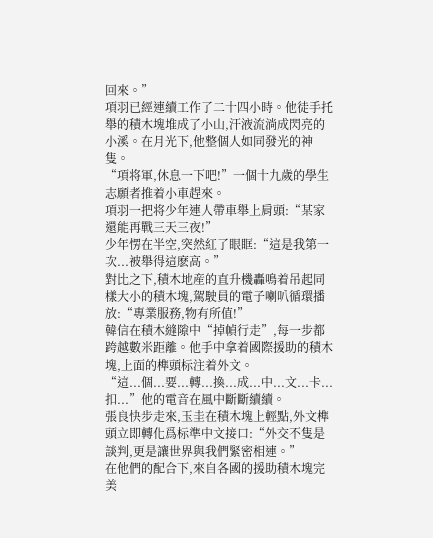回來。”
項羽已經連續工作了二十四小時。他徒手托舉的積木塊堆成了小山,汗液流淌成閃亮的小溪。在月光下,他整個人如同發光的神隻。
“項将軍,休息一下吧!”一個十九歲的學生志願者推着小車趕來。
項羽一把将少年連人帶車舉上肩頭:“某家還能再戰三天三夜!”
少年愣在半空,突然紅了眼眶:“這是我第一次...被舉得這麽高。”
對比之下,積木地産的直升機轟鳴着吊起同樣大小的積木塊,駕駛員的電子喇叭循環播放:“專業服務,物有所值!”
韓信在積木縫隙中“掉幀行走”,每一步都跨越數米距離。他手中拿着國際援助的積木塊,上面的榫頭标注着外文。
“這...個...要...轉...換...成...中...文...卡...扣...”他的電音在風中斷斷續續。
張良快步走來,玉圭在積木塊上輕點,外文榫頭立即轉化爲标準中文接口:“外交不隻是談判,更是讓世界與我們緊密相連。”
在他們的配合下,來自各國的援助積木塊完美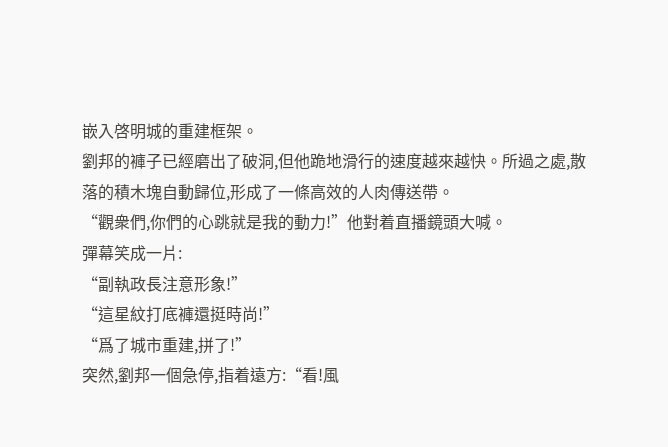嵌入啓明城的重建框架。
劉邦的褲子已經磨出了破洞,但他跪地滑行的速度越來越快。所過之處,散落的積木塊自動歸位,形成了一條高效的人肉傳送帶。
“觀衆們,你們的心跳就是我的動力!”他對着直播鏡頭大喊。
彈幕笑成一片:
“副執政長注意形象!”
“這星紋打底褲還挺時尚!”
“爲了城市重建,拼了!”
突然,劉邦一個急停,指着遠方:“看!風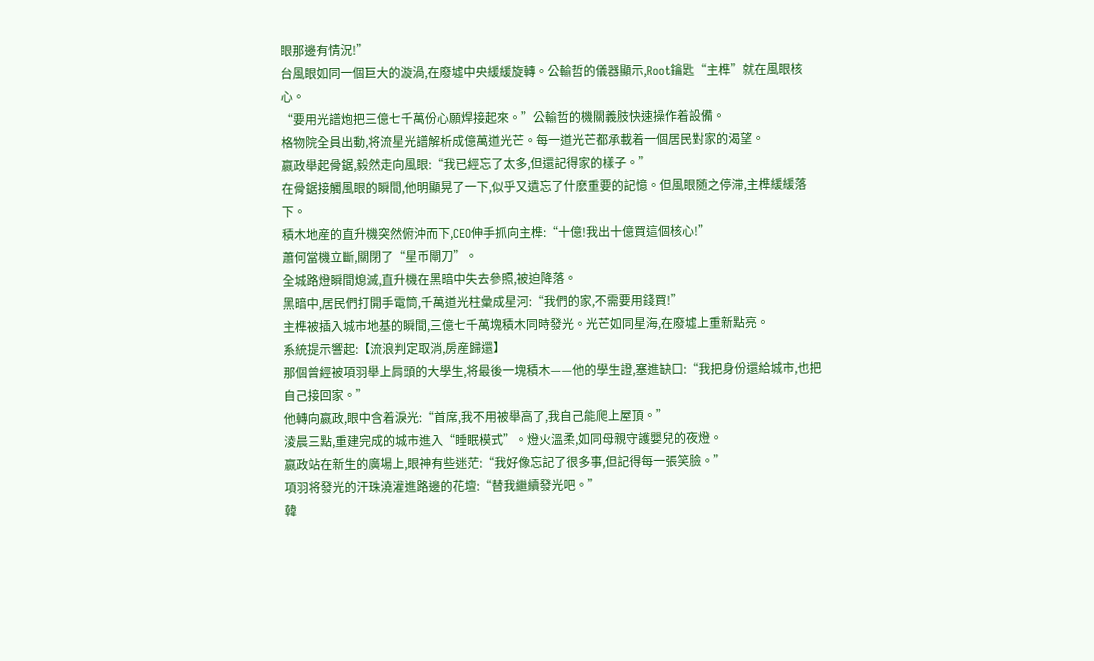眼那邊有情況!”
台風眼如同一個巨大的漩渦,在廢墟中央緩緩旋轉。公輸哲的儀器顯示,Root鑰匙“主榫”就在風眼核心。
“要用光譜炮把三億七千萬份心願焊接起來。”公輸哲的機關義肢快速操作着設備。
格物院全員出動,将流星光譜解析成億萬道光芒。每一道光芒都承載着一個居民對家的渴望。
嬴政舉起骨鋸,毅然走向風眼:“我已經忘了太多,但還記得家的樣子。”
在骨鋸接觸風眼的瞬間,他明顯晃了一下,似乎又遺忘了什麽重要的記憶。但風眼随之停滞,主榫緩緩落下。
積木地産的直升機突然俯沖而下,CEO伸手抓向主榫:“十億!我出十億買這個核心!”
蕭何當機立斷,關閉了“星币閘刀”。
全城路燈瞬間熄滅,直升機在黑暗中失去參照,被迫降落。
黑暗中,居民們打開手電筒,千萬道光柱彙成星河:“我們的家,不需要用錢買!”
主榫被插入城市地基的瞬間,三億七千萬塊積木同時發光。光芒如同星海,在廢墟上重新點亮。
系統提示響起:【流浪判定取消,房産歸還】
那個曾經被項羽舉上肩頭的大學生,将最後一塊積木——他的學生證,塞進缺口:“我把身份還給城市,也把自己接回家。”
他轉向嬴政,眼中含着淚光:“首席,我不用被舉高了,我自己能爬上屋頂。”
淩晨三點,重建完成的城市進入“睡眠模式”。燈火溫柔,如同母親守護嬰兒的夜燈。
嬴政站在新生的廣場上,眼神有些迷茫:“我好像忘記了很多事,但記得每一張笑臉。”
項羽将發光的汗珠澆灌進路邊的花壇:“替我繼續發光吧。”
韓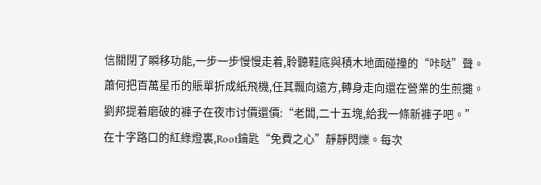信關閉了瞬移功能,一步一步慢慢走着,聆聽鞋底與積木地面碰撞的“咔哒”聲。
蕭何把百萬星币的賬單折成紙飛機,任其飄向遠方,轉身走向還在營業的生煎攤。
劉邦提着磨破的褲子在夜市讨價還價:“老闆,二十五塊,給我一條新褲子吧。”
在十字路口的紅綠燈裏,Root鑰匙“免費之心”靜靜閃爍。每次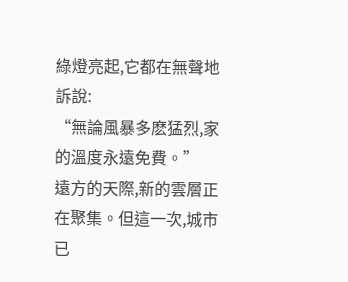綠燈亮起,它都在無聲地訴說:
“無論風暴多麽猛烈,家的溫度永遠免費。”
遠方的天際,新的雲層正在聚集。但這一次,城市已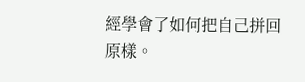經學會了如何把自己拼回原樣。